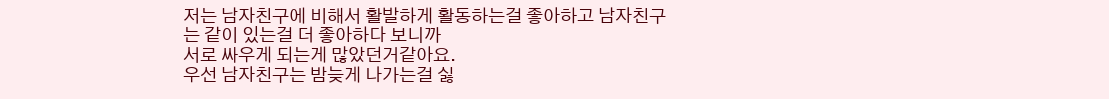저는 남자친구에 비해서 활발하게 활동하는걸 좋아하고 남자친구는 같이 있는걸 더 좋아하다 보니까
서로 싸우게 되는게 많았던거같아요.
우선 남자친구는 밤늦게 나가는걸 싫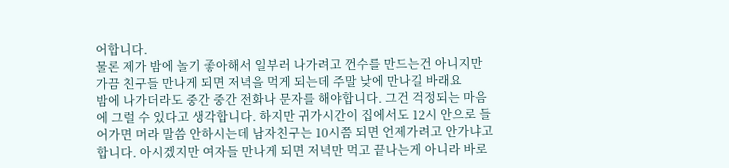어합니다.
물론 제가 밤에 놀기 좋아해서 일부러 나가려고 껀수를 만드는건 아니지만
가끔 친구들 만나게 되면 저녁을 먹게 되는데 주말 낮에 만나길 바래요
밤에 나가더라도 중간 중간 전화나 문자를 해야합니다. 그건 걱정되는 마음에 그럴 수 있다고 생각합니다. 하지만 귀가시간이 집에서도 12시 안으로 들어가면 머라 말씀 안하시는데 남자친구는 10시쯤 되면 언제가려고 안가냐고합니다. 아시겠지만 여자들 만나게 되면 저녁만 먹고 끝나는게 아니라 바로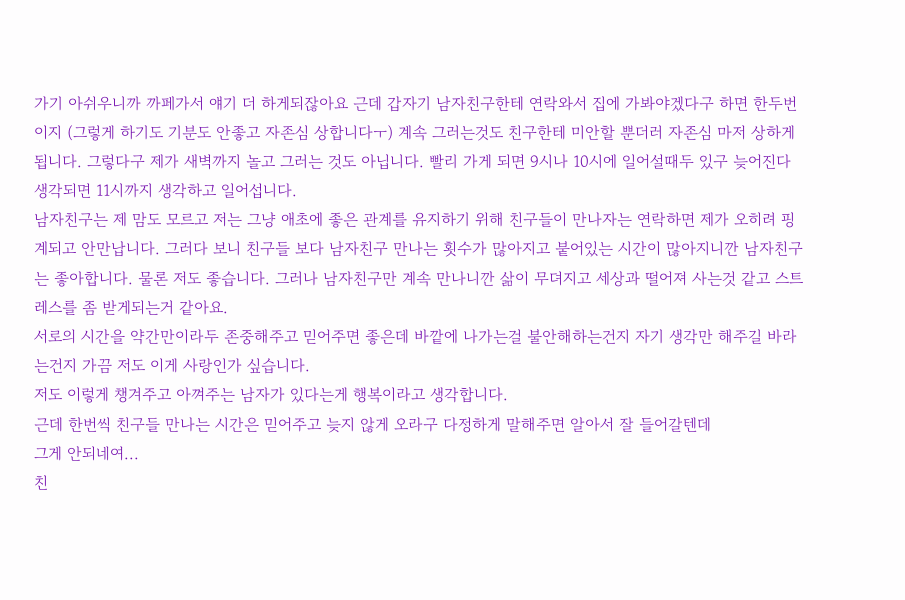가기 아쉬우니까 까페가서 얘기 더 하게되잖아요 근데 갑자기 남자친구한테 연락와서 집에 가봐야겠다구 하면 한두번이지 (그렇게 하기도 기분도 안좋고 자존심 상합니다ㅜ) 계속 그러는것도 친구한테 미안할 뿐더러 자존심 마저 상하게 됩니다. 그렇다구 제가 새벽까지 놀고 그러는 것도 아닙니다. 빨리 가게 되면 9시나 10시에 일어설때두 있구 늦어진다 생각되면 11시까지 생각하고 일어섭니다.
남자친구는 제 맘도 모르고 저는 그냥 애초에 좋은 관계를 유지하기 위해 친구들이 만나자는 연락하면 제가 오히려 핑계되고 안만납니다. 그러다 보니 친구들 보다 남자친구 만나는 횟수가 많아지고 붙어있는 시간이 많아지니깐 남자친구는 좋아합니다. 물론 저도 좋습니다. 그러나 남자친구만 계속 만나니깐 삶이 무뎌지고 세상과 떨어져 사는것 같고 스트레스를 좀 받게되는거 같아요.
서로의 시간을 약간만이라두 존중해주고 믿어주면 좋은데 바깥에 나가는걸 불안해하는건지 자기 생각만 해주길 바라는건지 가끔 저도 이게 사랑인가 싶습니다.
저도 이렇게 챙겨주고 아껴주는 남자가 있다는게 행복이라고 생각합니다.
근데 한번씩 친구들 만나는 시간은 믿어주고 늦지 않게 오라구 다정하게 말해주면 알아서 잘 들어갈텐데
그게 안되네여...
친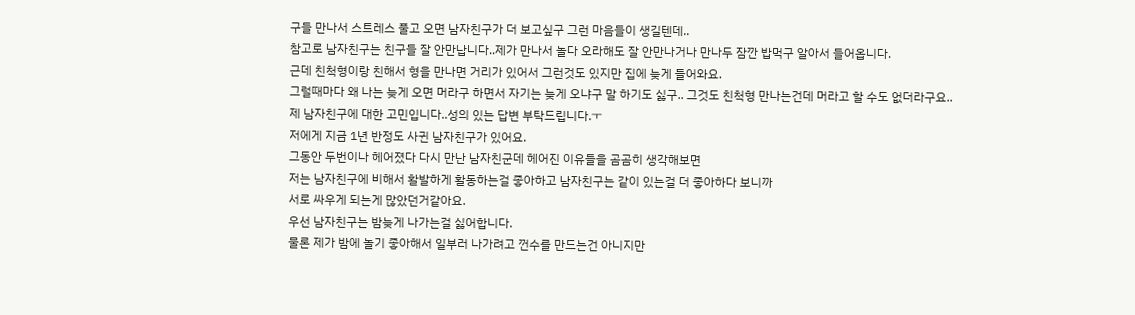구들 만나서 스트레스 풀고 오면 남자친구가 더 보고싶구 그런 마음들이 생길텐데..
참고로 남자친구는 친구들 잘 안만납니다..제가 만나서 놀다 오라해도 잘 안만나거나 만나두 잠깐 밥먹구 알아서 들어옵니다.
근데 친척형이랑 친해서 형을 만나면 거리가 있어서 그런것도 있지만 집에 늦게 들어와요.
그럴때마다 왜 나는 늦게 오면 머라구 하면서 자기는 늦게 오냐구 말 하기도 싫구.. 그것도 친척형 만나는건데 머라고 할 수도 없더라구요..
제 남자친구에 대한 고민입니다..성의 있는 답변 부탁드립니다.ㅜ
저에게 지금 1년 반정도 사귄 남자친구가 있어요.
그동안 두번이나 헤어졌다 다시 만난 남자친군데 헤어진 이유들을 곰곰히 생각해보면
저는 남자친구에 비해서 활발하게 활동하는걸 좋아하고 남자친구는 같이 있는걸 더 좋아하다 보니까
서로 싸우게 되는게 많았던거같아요.
우선 남자친구는 밤늦게 나가는걸 싫어합니다.
물론 제가 밤에 놀기 좋아해서 일부러 나가려고 껀수를 만드는건 아니지만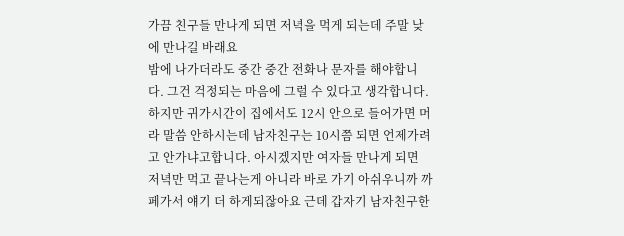가끔 친구들 만나게 되면 저녁을 먹게 되는데 주말 낮에 만나길 바래요
밤에 나가더라도 중간 중간 전화나 문자를 해야합니다. 그건 걱정되는 마음에 그럴 수 있다고 생각합니다. 하지만 귀가시간이 집에서도 12시 안으로 들어가면 머라 말씀 안하시는데 남자친구는 10시쯤 되면 언제가려고 안가냐고합니다. 아시겠지만 여자들 만나게 되면 저녁만 먹고 끝나는게 아니라 바로 가기 아쉬우니까 까페가서 얘기 더 하게되잖아요 근데 갑자기 남자친구한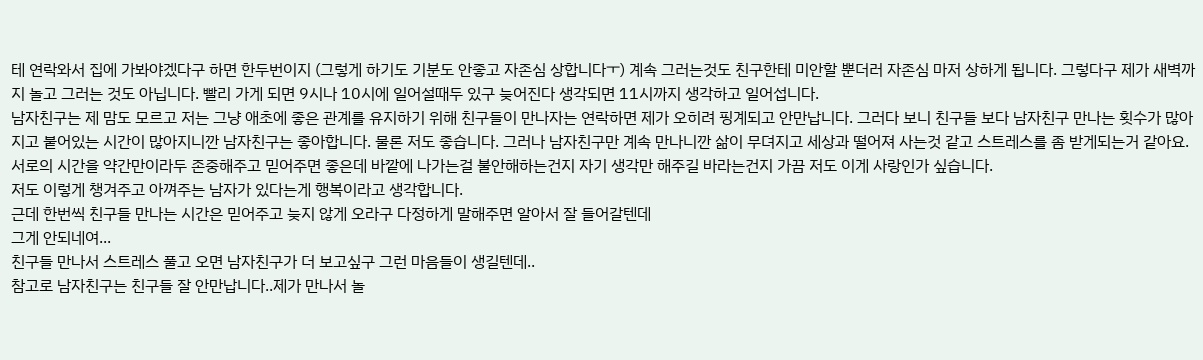테 연락와서 집에 가봐야겠다구 하면 한두번이지 (그렇게 하기도 기분도 안좋고 자존심 상합니다ㅜ) 계속 그러는것도 친구한테 미안할 뿐더러 자존심 마저 상하게 됩니다. 그렇다구 제가 새벽까지 놀고 그러는 것도 아닙니다. 빨리 가게 되면 9시나 10시에 일어설때두 있구 늦어진다 생각되면 11시까지 생각하고 일어섭니다.
남자친구는 제 맘도 모르고 저는 그냥 애초에 좋은 관계를 유지하기 위해 친구들이 만나자는 연락하면 제가 오히려 핑계되고 안만납니다. 그러다 보니 친구들 보다 남자친구 만나는 횟수가 많아지고 붙어있는 시간이 많아지니깐 남자친구는 좋아합니다. 물론 저도 좋습니다. 그러나 남자친구만 계속 만나니깐 삶이 무뎌지고 세상과 떨어져 사는것 같고 스트레스를 좀 받게되는거 같아요.
서로의 시간을 약간만이라두 존중해주고 믿어주면 좋은데 바깥에 나가는걸 불안해하는건지 자기 생각만 해주길 바라는건지 가끔 저도 이게 사랑인가 싶습니다.
저도 이렇게 챙겨주고 아껴주는 남자가 있다는게 행복이라고 생각합니다.
근데 한번씩 친구들 만나는 시간은 믿어주고 늦지 않게 오라구 다정하게 말해주면 알아서 잘 들어갈텐데
그게 안되네여...
친구들 만나서 스트레스 풀고 오면 남자친구가 더 보고싶구 그런 마음들이 생길텐데..
참고로 남자친구는 친구들 잘 안만납니다..제가 만나서 놀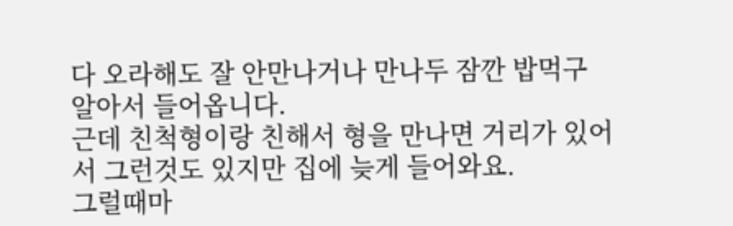다 오라해도 잘 안만나거나 만나두 잠깐 밥먹구 알아서 들어옵니다.
근데 친척형이랑 친해서 형을 만나면 거리가 있어서 그런것도 있지만 집에 늦게 들어와요.
그럴때마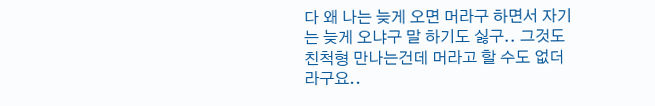다 왜 나는 늦게 오면 머라구 하면서 자기는 늦게 오냐구 말 하기도 싫구.. 그것도 친척형 만나는건데 머라고 할 수도 없더라구요..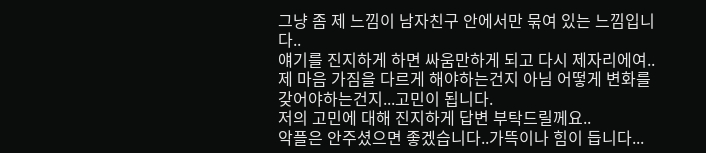그냥 좀 제 느낌이 남자친구 안에서만 묶여 있는 느낌입니다..
얘기를 진지하게 하면 싸움만하게 되고 다시 제자리에여..
제 마음 가짐을 다르게 해야하는건지 아님 어떻게 변화를 갖어야하는건지...고민이 됩니다.
저의 고민에 대해 진지하게 답변 부탁드릴께요..
악플은 안주셨으면 좋겠습니다..가뜩이나 힘이 듭니다...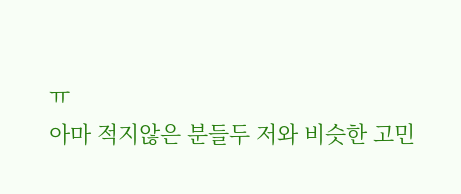ㅠ
아마 적지않은 분들두 저와 비슷한 고민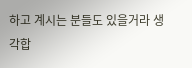하고 계시는 분들도 있을거라 생각합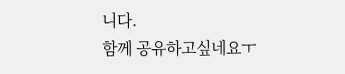니다.
함께 공유하고싶네요ㅜ